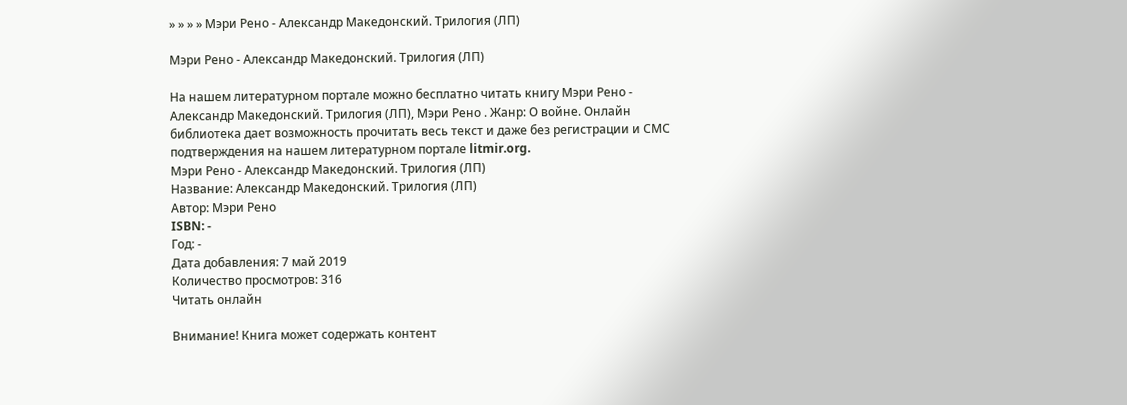» » » » Мэри Рено - Александр Македонский. Трилогия (ЛП)

Мэри Рено - Александр Македонский. Трилогия (ЛП)

На нашем литературном портале можно бесплатно читать книгу Мэри Рено - Александр Македонский. Трилогия (ЛП), Мэри Рено . Жанр: О войне. Онлайн библиотека дает возможность прочитать весь текст и даже без регистрации и СМС подтверждения на нашем литературном портале litmir.org.
Мэри Рено - Александр Македонский. Трилогия (ЛП)
Название: Александр Македонский. Трилогия (ЛП)
Автор: Мэри Рено
ISBN: -
Год: -
Дата добавления: 7 май 2019
Количество просмотров: 316
Читать онлайн

Внимание! Книга может содержать контент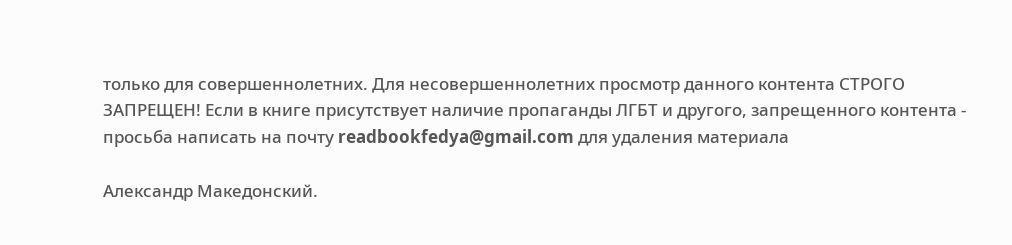только для совершеннолетних. Для несовершеннолетних просмотр данного контента СТРОГО ЗАПРЕЩЕН! Если в книге присутствует наличие пропаганды ЛГБТ и другого, запрещенного контента - просьба написать на почту readbookfedya@gmail.com для удаления материала

Александр Македонский.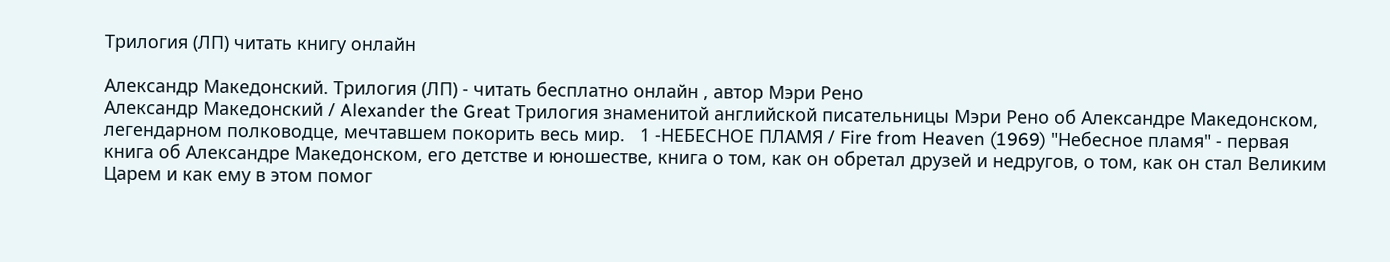Трилогия (ЛП) читать книгу онлайн

Александр Македонский. Трилогия (ЛП) - читать бесплатно онлайн , автор Мэри Рено
Александр Македонский / Alexander the Great Трилогия знаменитой английской писательницы Мэри Рено об Александре Македонском, легендарном полководце, мечтавшем покорить весь мир.   1 -НЕБЕСНОЕ ПЛАМЯ / Fire from Heaven (1969) "Небесное пламя" - первая книга об Александре Македонском, его детстве и юношестве, книга о том, как он обретал друзей и недругов, о том, как он стал Великим Царем и как ему в этом помог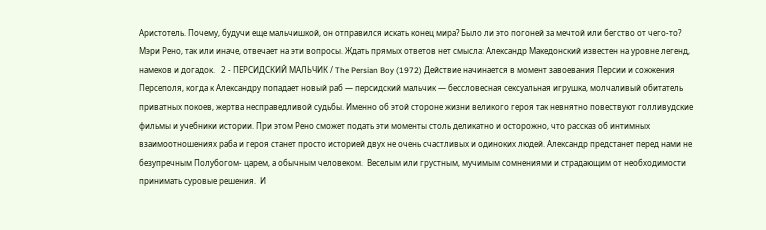Аристотель. Почему, будучи еще мальчишкой, он отправился искать конец мира? Было ли это погоней за мечтой или бегство от чего-то? Мэри Рено, так или иначе, отвечает на эти вопросы. Ждать прямых ответов нет смысла: Александр Македонский известен на уровне легенд, намеков и догадок.   2 - ПЕРСИДСКИЙ МАЛЬЧИК / The Persian Boy (1972) Действие начинается в момент завоевания Персии и сожжения Персеполя, когда к Александру попадает новый раб — персидский мальчик — бессловесная сексуальная игрушка, молчаливый обитатель приватных покоев, жертва несправедливой судьбы. Именно об этой стороне жизни великого героя так невнятно повествуют голливудские фильмы и учебники истории. При этом Рено сможет подать эти моменты столь деликатно и осторожно, что рассказ об интимных взаимоотношениях раба и героя станет просто историей двух не очень счастливых и одиноких людей. Александр предстанет перед нами не безупречным Полубогом- царем, а обычным человеком.  Веселым или грустным, мучимым сомнениями и страдающим от необходимости принимать суровые решения.  И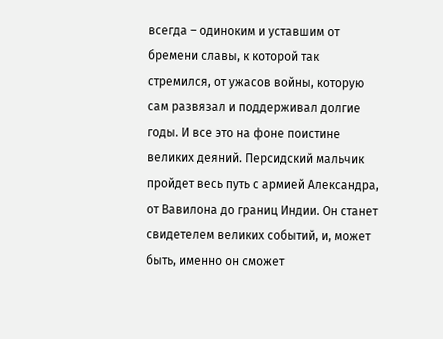всегда – одиноким и уставшим от бремени славы, к которой так стремился, от ужасов войны, которую сам развязал и поддерживал долгие годы. И все это на фоне поистине великих деяний. Персидский мальчик пройдет весь путь с армией Александра, от Вавилона до границ Индии. Он станет свидетелем великих событий, и, может быть, именно он сможет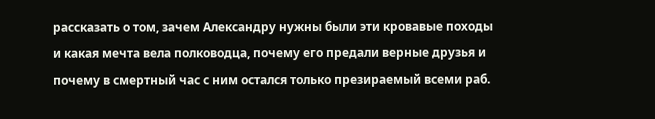рассказать о том, зачем Александру нужны были эти кровавые походы и какая мечта вела полководца, почему его предали верные друзья и почему в смертный час с ним остался только презираемый всеми раб.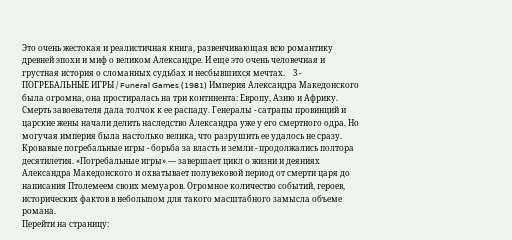Это очень жестокая и реалистичная книга, развенчивающая всю романтику древней эпохи и миф о великом Александре. И еще это очень человечная и грустная история о сломанных судьбах и несбывшихся мечтах.    3 - ПОГРЕБАЛЬНЫЕ ИГРЫ / Funeral Games (1981) Империя Александра Македонского была огромна, она простиралась на три континента: Европу, Азию и Африку. Смерть завоевателя дала толчок к ее распаду. Генералы - сатрапы провинций и царские жены начали делить наследство Александра уже у его смертного одра. Но могучая империя была настолько велика, что разрушить ее удалось не сразу. Кровавые погребальные игры - борьба за власть и земли - продолжались полтора десятилетия. «Погребальные игры» — завершает цикл о жизни и деяниях Александра Македонского и охватывает полувековой период от смерти царя до написания Птолемеем своих мемуаров. Огромное количество событий, героев, исторических фактов в небольшом для такого масштабного замысла объеме романа.
Перейти на страницу: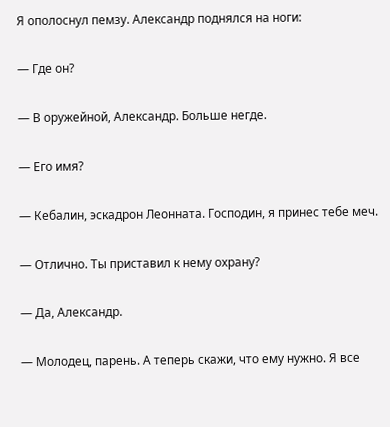Я ополоснул пемзу. Александр поднялся на ноги:

— Где он?

— В оружейной, Александр. Больше негде.

— Его имя?

— Кебалин, эскадрон Леонната. Господин, я принес тебе меч.

— Отлично. Ты приставил к нему охрану?

— Да, Александр.

— Молодец, парень. А теперь скажи, что ему нужно. Я все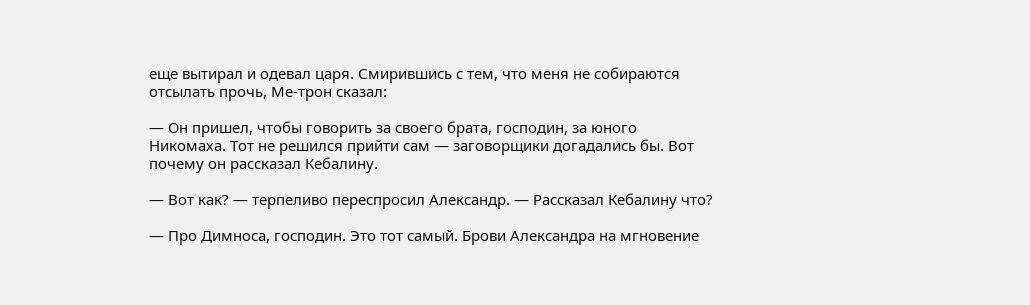еще вытирал и одевал царя. Смирившись с тем, что меня не собираются отсылать прочь, Ме-трон сказал:

— Он пришел, чтобы говорить за своего брата, господин, за юного Никомаха. Тот не решился прийти сам — заговорщики догадались бы. Вот почему он рассказал Кебалину.

— Вот как? — терпеливо переспросил Александр. — Рассказал Кебалину что?

— Про Димноса, господин. Это тот самый. Брови Александра на мгновение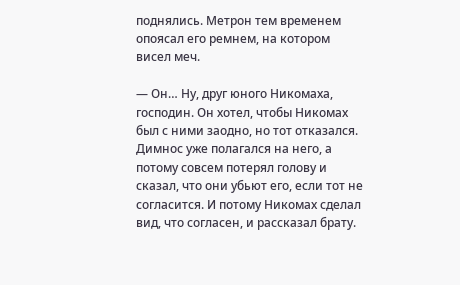поднялись. Метрон тем временем опоясал его ремнем, на котором висел меч.

— Он… Ну, друг юного Никомаха, господин. Он хотел, чтобы Никомах был с ними заодно, но тот отказался. Димнос уже полагался на него, а потому совсем потерял голову и сказал, что они убьют его, если тот не согласится. И потому Никомах сделал вид, что согласен, и рассказал брату.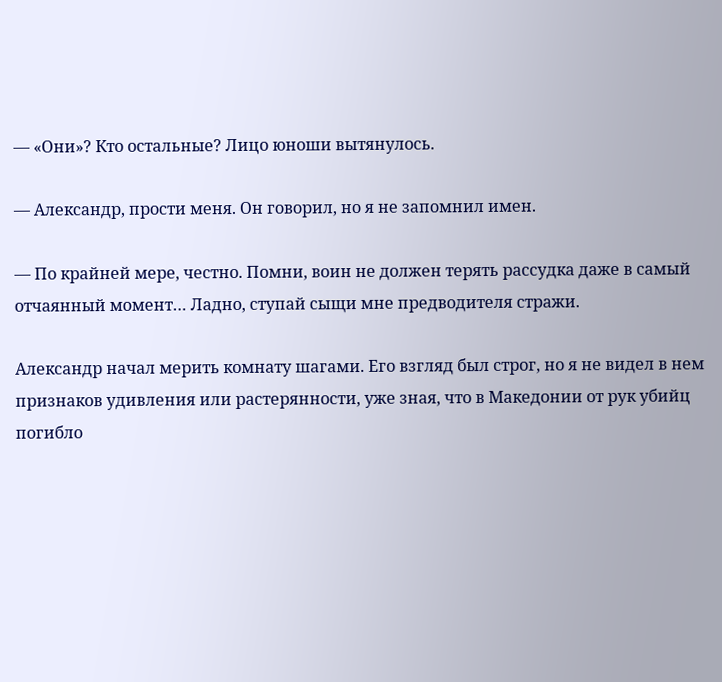— «Они»? Кто остальные? Лицо юноши вытянулось.

— Александр, прости меня. Он говорил, но я не запомнил имен.

— По крайней мере, честно. Помни, воин не должен терять рассудка даже в самый отчаянный момент… Ладно, ступай сыщи мне предводителя стражи.

Александр начал мерить комнату шагами. Его взгляд был строг, но я не видел в нем признаков удивления или растерянности, уже зная, что в Македонии от рук убийц погибло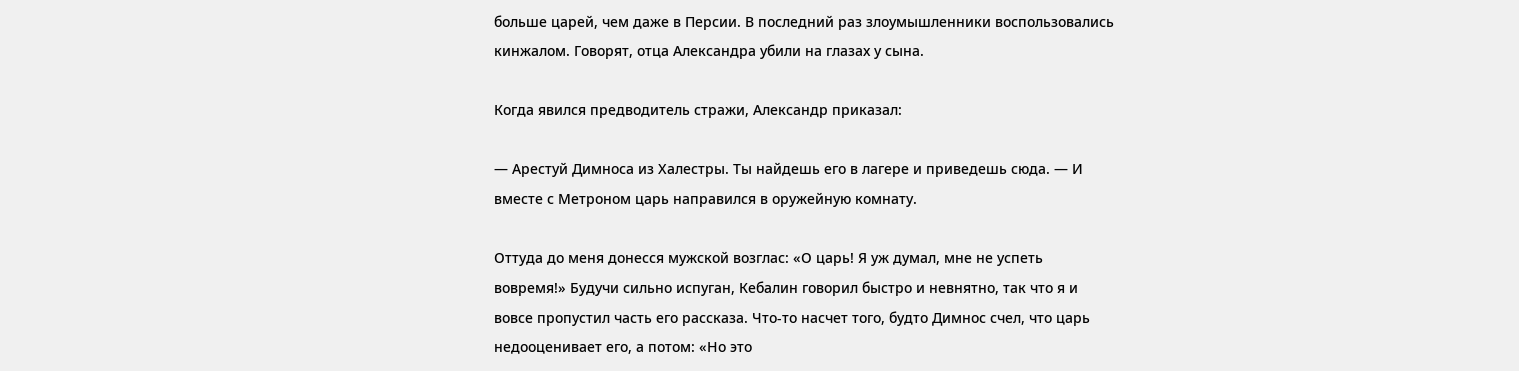больше царей, чем даже в Персии. В последний раз злоумышленники воспользовались кинжалом. Говорят, отца Александра убили на глазах у сына.

Когда явился предводитель стражи, Александр приказал:

— Арестуй Димноса из Халестры. Ты найдешь его в лагере и приведешь сюда. — И вместе с Метроном царь направился в оружейную комнату.

Оттуда до меня донесся мужской возглас: «О царь! Я уж думал, мне не успеть вовремя!» Будучи сильно испуган, Кебалин говорил быстро и невнятно, так что я и вовсе пропустил часть его рассказа. Что-то насчет того, будто Димнос счел, что царь недооценивает его, а потом: «Но это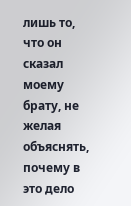лишь то, что он сказал моему брату, не желая объяснять, почему в это дело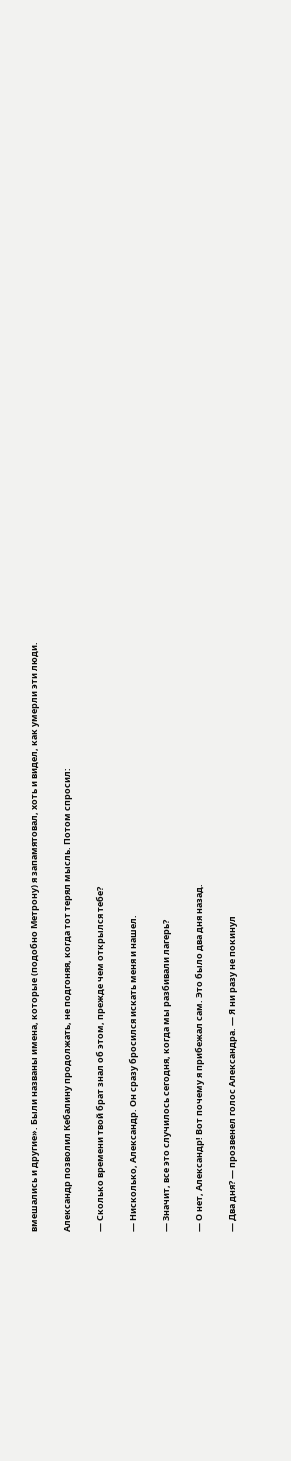вмешались и другие». Были названы имена, которые (подобно Метрону) я запамятовал, хоть и видел, как умерли эти люди.

Александр позволил Кебалину продолжать, не подгоняя, когда тот терял мысль. Потом спросил:

— Сколько времени твой брат знал об этом, прежде чем открылся тебе?

— Нисколько, Александр. Он сразу бросился искать меня и нашел.

— Значит, все это случилось сегодня, когда мы разбивали лагерь?

— О нет, Александр! Вот почему я прибежал сам. Это было два дня назад.

— Два дня? — прозвенел голос Александра. — Я ни разу не покинул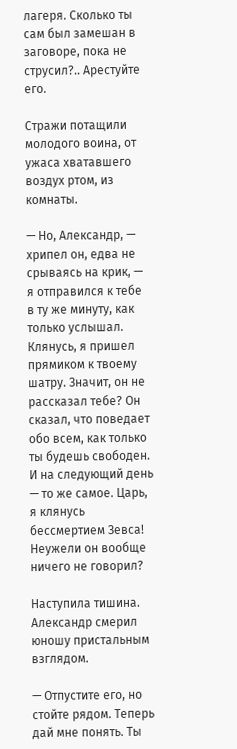лагеря. Сколько ты сам был замешан в заговоре, пока не струсил?.. Арестуйте его.

Стражи потащили молодого воина, от ужаса хватавшего воздух ртом, из комнаты.

— Но, Александр, — хрипел он, едва не срываясь на крик, — я отправился к тебе в ту же минуту, как только услышал. Клянусь, я пришел прямиком к твоему шатру. Значит, он не рассказал тебе? Он сказал, что поведает обо всем, как только ты будешь свободен. И на следующий день — то же самое. Царь, я клянусь бессмертием Зевса! Неужели он вообще ничего не говорил?

Наступила тишина. Александр смерил юношу пристальным взглядом.

— Отпустите его, но стойте рядом. Теперь дай мне понять. Ты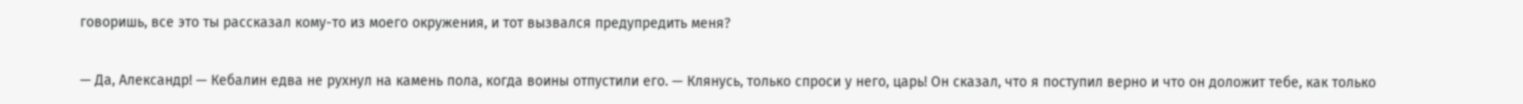говоришь, все это ты рассказал кому-то из моего окружения, и тот вызвался предупредить меня?

— Да, Александр! — Кебалин едва не рухнул на камень пола, когда воины отпустили его. — Клянусь, только спроси у него, царь! Он сказал, что я поступил верно и что он доложит тебе, как только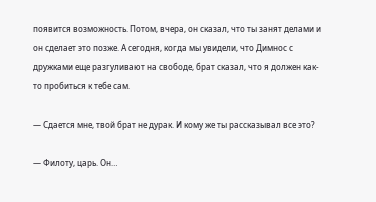появится возможность. Потом, вчера, он сказал, что ты занят делами и он сделает это позже. А сегодня, когда мы увидели, что Димнос с дружками еще разгуливают на свободе, брат сказал, что я должен как-то пробиться к тебе сам.

— Сдается мне, твой брат не дурак. И кому же ты рассказывал все это?

— Филоту, царь. Он…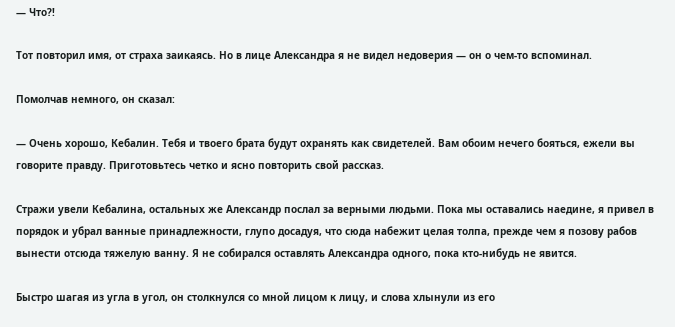— Что?!

Тот повторил имя, от страха заикаясь. Но в лице Александра я не видел недоверия — он о чем-то вспоминал.

Помолчав немного, он сказал:

— Очень хорошо, Кебалин. Тебя и твоего брата будут охранять как свидетелей. Вам обоим нечего бояться, ежели вы говорите правду. Приготовьтесь четко и ясно повторить свой рассказ.

Стражи увели Кебалина, остальных же Александр послал за верными людьми. Пока мы оставались наедине, я привел в порядок и убрал ванные принадлежности, глупо досадуя, что сюда набежит целая толпа, прежде чем я позову рабов вынести отсюда тяжелую ванну. Я не собирался оставлять Александра одного, пока кто-нибудь не явится.

Быстро шагая из угла в угол, он столкнулся со мной лицом к лицу, и слова хлынули из его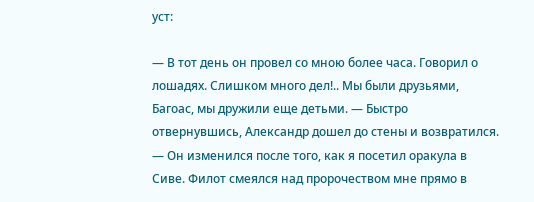уст:

— В тот день он провел со мною более часа. Говорил о лошадях. Слишком много дел!.. Мы были друзьями, Багоас, мы дружили еще детьми. — Быстро отвернувшись, Александр дошел до стены и возвратился. — Он изменился после того, как я посетил оракула в Сиве. Филот смеялся над пророчеством мне прямо в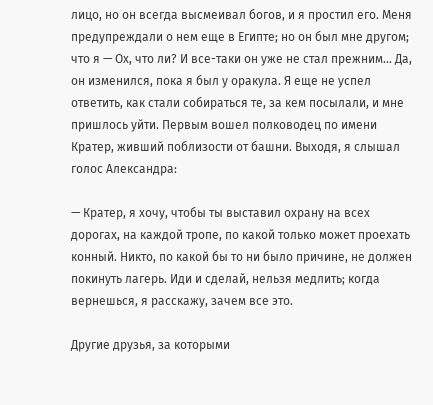лицо, но он всегда высмеивал богов, и я простил его. Меня предупреждали о нем еще в Египте; но он был мне другом; что я — Ох, что ли? И все-таки он уже не стал прежним… Да, он изменился, пока я был у оракула. Я еще не успел ответить, как стали собираться те, за кем посылали, и мне пришлось уйти. Первым вошел полководец по имени Кратер, живший поблизости от башни. Выходя, я слышал голос Александра:

— Кратер, я хочу, чтобы ты выставил охрану на всех дорогах, на каждой тропе, по какой только может проехать конный. Никто, по какой бы то ни было причине, не должен покинуть лагерь. Иди и сделай, нельзя медлить; когда вернешься, я расскажу, зачем все это.

Другие друзья, за которыми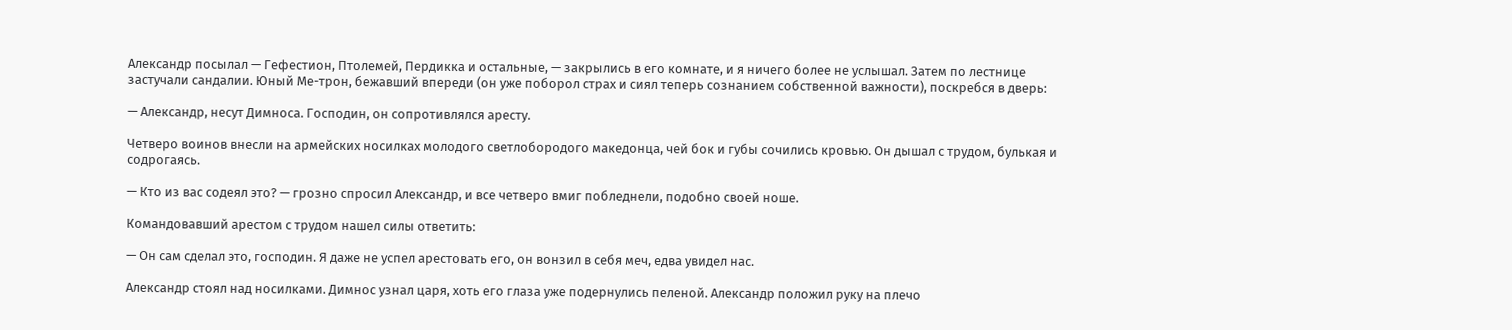Александр посылал — Гефестион, Птолемей, Пердикка и остальные, — закрылись в его комнате, и я ничего более не услышал. Затем по лестнице застучали сандалии. Юный Ме-трон, бежавший впереди (он уже поборол страх и сиял теперь сознанием собственной важности), поскребся в дверь:

— Александр, несут Димноса. Господин, он сопротивлялся аресту.

Четверо воинов внесли на армейских носилках молодого светлобородого македонца, чей бок и губы сочились кровью. Он дышал с трудом, булькая и содрогаясь.

— Кто из вас содеял это? — грозно спросил Александр, и все четверо вмиг побледнели, подобно своей ноше.

Командовавший арестом с трудом нашел силы ответить:

— Он сам сделал это, господин. Я даже не успел арестовать его, он вонзил в себя меч, едва увидел нас.

Александр стоял над носилками. Димнос узнал царя, хоть его глаза уже подернулись пеленой. Александр положил руку на плечо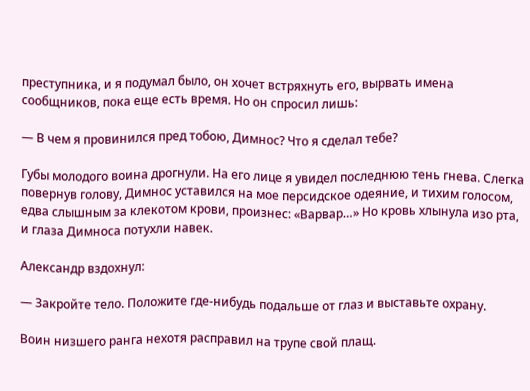преступника, и я подумал было, он хочет встряхнуть его, вырвать имена сообщников, пока еще есть время. Но он спросил лишь:

— В чем я провинился пред тобою, Димнос? Что я сделал тебе?

Губы молодого воина дрогнули. На его лице я увидел последнюю тень гнева. Слегка повернув голову, Димнос уставился на мое персидское одеяние, и тихим голосом, едва слышным за клекотом крови, произнес: «Варвар…» Но кровь хлынула изо рта, и глаза Димноса потухли навек.

Александр вздохнул:

— Закройте тело. Положите где-нибудь подальше от глаз и выставьте охрану.

Воин низшего ранга нехотя расправил на трупе свой плащ.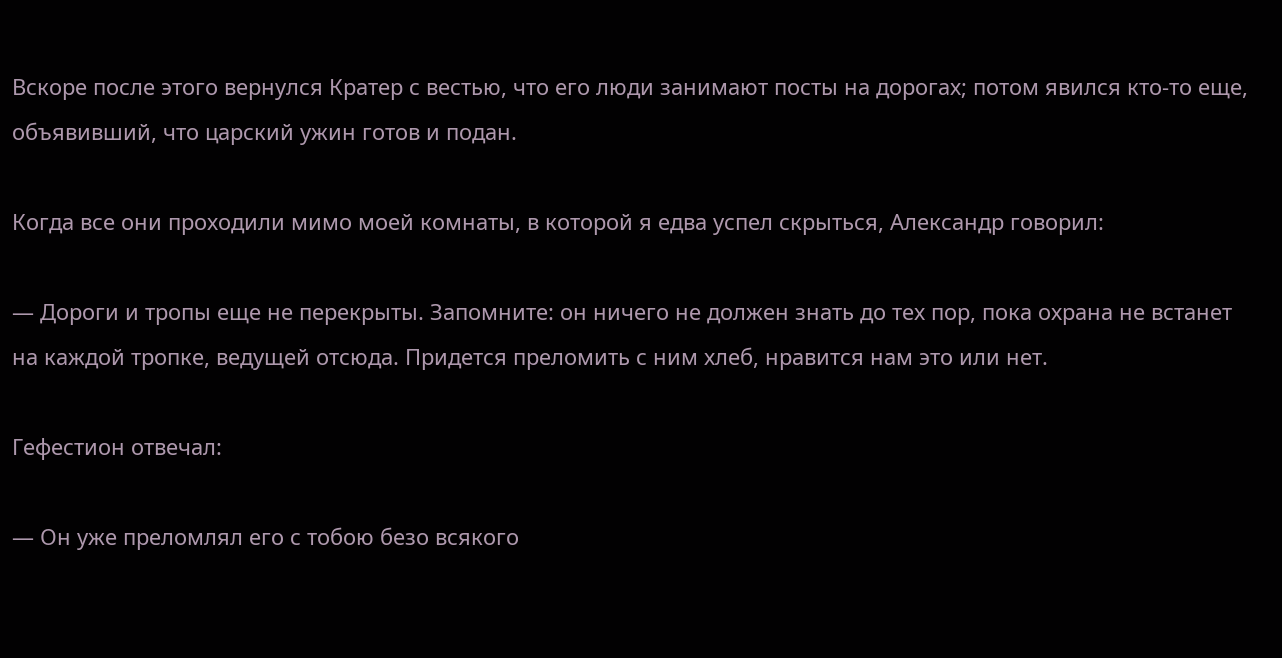Вскоре после этого вернулся Кратер с вестью, что его люди занимают посты на дорогах; потом явился кто-то еще, объявивший, что царский ужин готов и подан.

Когда все они проходили мимо моей комнаты, в которой я едва успел скрыться, Александр говорил:

— Дороги и тропы еще не перекрыты. Запомните: он ничего не должен знать до тех пор, пока охрана не встанет на каждой тропке, ведущей отсюда. Придется преломить с ним хлеб, нравится нам это или нет.

Гефестион отвечал:

— Он уже преломлял его с тобою безо всякого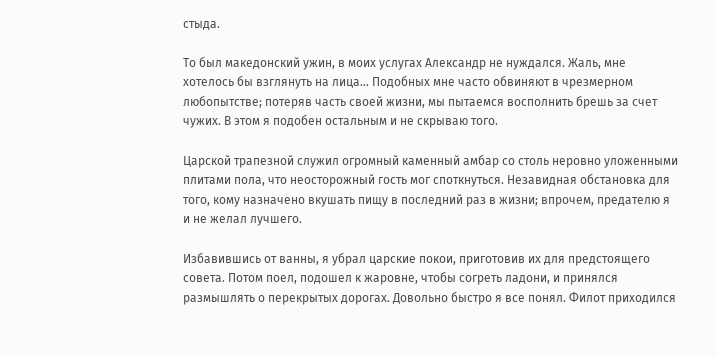стыда.

То был македонский ужин, в моих услугах Александр не нуждался. Жаль, мне хотелось бы взглянуть на лица… Подобных мне часто обвиняют в чрезмерном любопытстве; потеряв часть своей жизни, мы пытаемся восполнить брешь за счет чужих. В этом я подобен остальным и не скрываю того.

Царской трапезной служил огромный каменный амбар со столь неровно уложенными плитами пола, что неосторожный гость мог споткнуться. Незавидная обстановка для того, кому назначено вкушать пищу в последний раз в жизни; впрочем, предателю я и не желал лучшего.

Избавившись от ванны, я убрал царские покои, приготовив их для предстоящего совета. Потом поел, подошел к жаровне, чтобы согреть ладони, и принялся размышлять о перекрытых дорогах. Довольно быстро я все понял. Филот приходился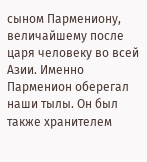сыном Пармениону, величайшему после царя человеку во всей Азии. Именно Парменион оберегал наши тылы. Он был также хранителем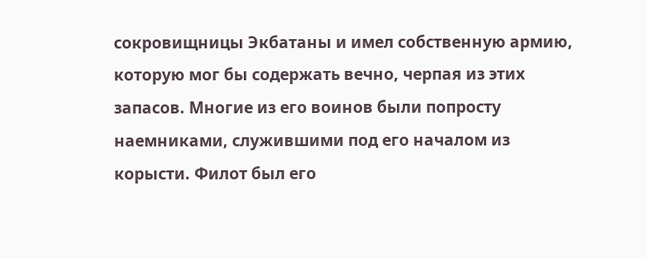сокровищницы Экбатаны и имел собственную армию, которую мог бы содержать вечно, черпая из этих запасов. Многие из его воинов были попросту наемниками, служившими под его началом из корысти. Филот был его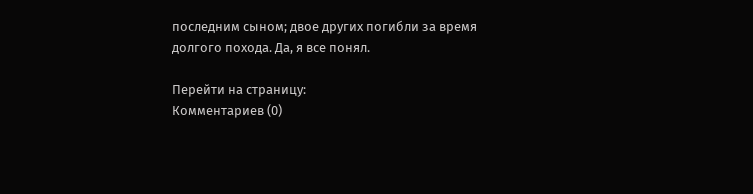последним сыном; двое других погибли за время долгого похода. Да, я все понял.

Перейти на страницу:
Комментариев (0)